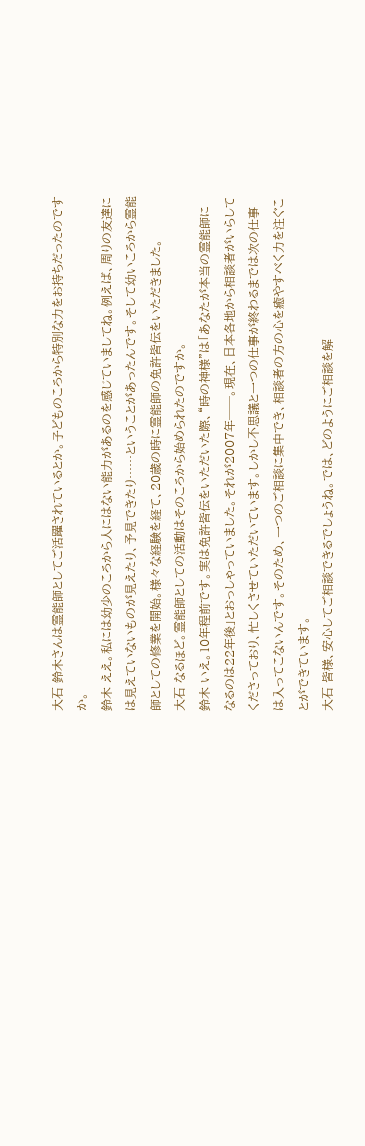大石 鈴木さんは霊能師としてご活躍されているとか。子どものころから特別な力をお持ちだったのですか。
鈴木 ええ。私には幼少のころから人にはない能力があるのを感じていましてね。例えば、周りの友達には見えていないものが見えたり、予見できたり……ということがあったんです。そして幼いころから霊能師としての修業を開始。様々な経験を経て、20歳の時に霊能師の免許皆伝をいただきました。
大石 なるほど。霊能師としての活動はそのころから始められたのですか。
鈴木 いえ。10年程前です。実は免許皆伝をいただいた際、“時の神様”は「あなたが本当の霊能師になるのは22年後」とおっしゃっていました。それが2007年──。現在、日本各地から相談者がいらしてくださっており、忙しくさせていただいています。しかし不思議と一つの仕事が終わるまでは次の仕事は入ってこないんです。そのため、一つのご相談に集中でき、相談者の方の心を癒やすべく力を注ぐことができています。
大石 皆様、安心してご相談できるでしょうね。では、どのようにご相談を解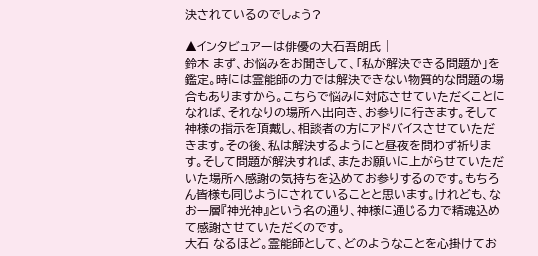決されているのでしょう?

▲インタビュアーは俳優の大石吾朗氏 |
鈴木 まず、お悩みをお聞きして、「私が解決できる問題か」を鑑定。時には霊能師の力では解決できない物質的な問題の場合もありますから。こちらで悩みに対応させていただくことになれば、それなりの場所へ出向き、お参りに行きます。そして神様の指示を頂戴し、相談者の方にアドバイスさせていただきます。その後、私は解決するようにと昼夜を問わず祈ります。そして問題が解決すれば、またお願いに上がらせていただいた場所へ感謝の気持ちを込めてお参りするのです。もちろん皆様も同じようにされていることと思います。けれども、なお一層『神光神』という名の通り、神様に通じる力で精魂込めて感謝させていただくのです。
大石 なるほど。霊能師として、どのようなことを心掛けてお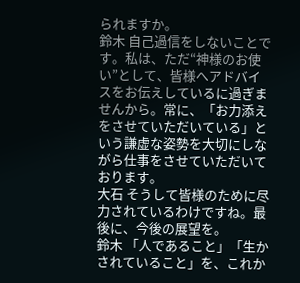られますか。
鈴木 自己過信をしないことです。私は、ただ“神様のお使い”として、皆様へアドバイスをお伝えしているに過ぎませんから。常に、「お力添えをさせていただいている」という謙虚な姿勢を大切にしながら仕事をさせていただいております。
大石 そうして皆様のために尽力されているわけですね。最後に、今後の展望を。
鈴木 「人であること」「生かされていること」を、これか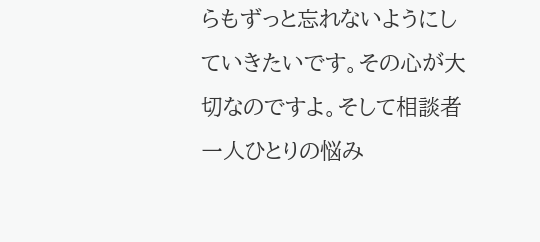らもずっと忘れないようにしていきたいです。その心が大切なのですよ。そして相談者一人ひとりの悩み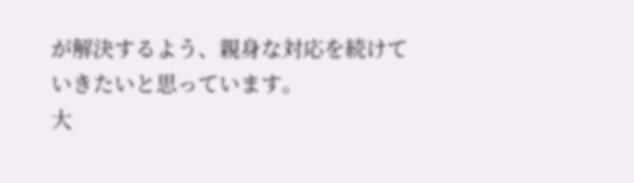が解決するよう、親身な対応を続けていきたいと思っています。
大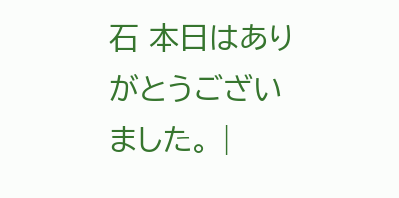石 本日はありがとうございました。 |